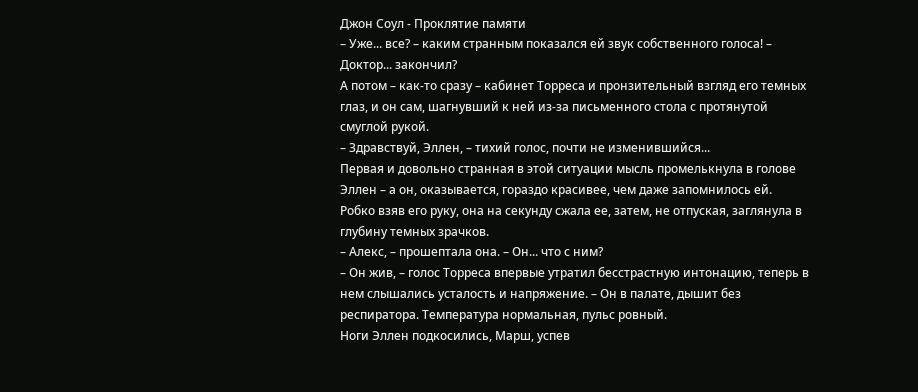Джон Соул - Проклятие памяти
– Уже... все? – каким странным показался ей звук собственного голоса! – Доктор... закончил?
А потом – как-то сразу – кабинет Торреса и пронзительный взгляд его темных глаз, и он сам, шагнувший к ней из-за письменного стола с протянутой смуглой рукой.
– Здравствуй, Эллен, – тихий голос, почти не изменившийся...
Первая и довольно странная в этой ситуации мысль промелькнула в голове Эллен – а он, оказывается, гораздо красивее, чем даже запомнилось ей. Робко взяв его руку, она на секунду сжала ее, затем, не отпуская, заглянула в глубину темных зрачков.
– Алекс, – прошептала она. – Он... что с ним?
– Он жив, – голос Торреса впервые утратил бесстрастную интонацию, теперь в нем слышались усталость и напряжение. – Он в палате, дышит без респиратора. Температура нормальная, пульс ровный.
Ноги Эллен подкосились, Марш, успев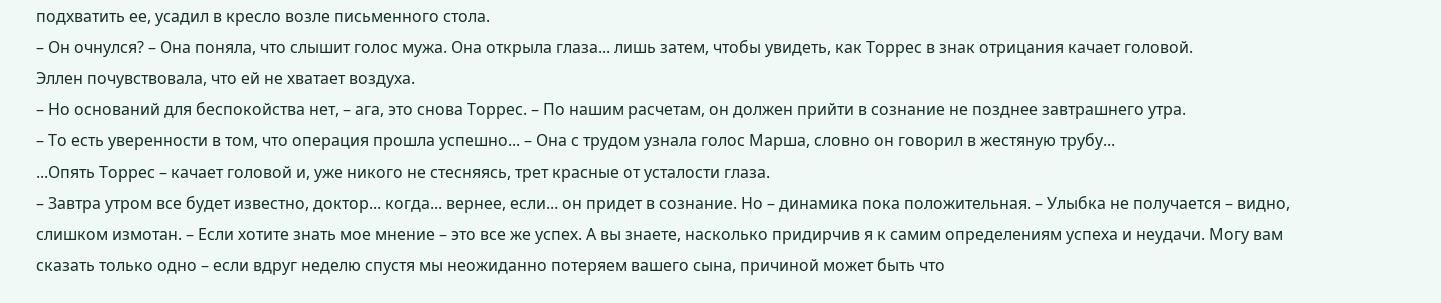подхватить ее, усадил в кресло возле письменного стола.
– Он очнулся? – Она поняла, что слышит голос мужа. Она открыла глаза... лишь затем, чтобы увидеть, как Торрес в знак отрицания качает головой.
Эллен почувствовала, что ей не хватает воздуха.
– Но оснований для беспокойства нет, – ага, это снова Торрес. – По нашим расчетам, он должен прийти в сознание не позднее завтрашнего утра.
– То есть уверенности в том, что операция прошла успешно... – Она с трудом узнала голос Марша, словно он говорил в жестяную трубу...
...Опять Торрес – качает головой и, уже никого не стесняясь, трет красные от усталости глаза.
– Завтра утром все будет известно, доктор... когда... вернее, если... он придет в сознание. Но – динамика пока положительная. – Улыбка не получается – видно, слишком измотан. – Если хотите знать мое мнение – это все же успех. А вы знаете, насколько придирчив я к самим определениям успеха и неудачи. Могу вам сказать только одно – если вдруг неделю спустя мы неожиданно потеряем вашего сына, причиной может быть что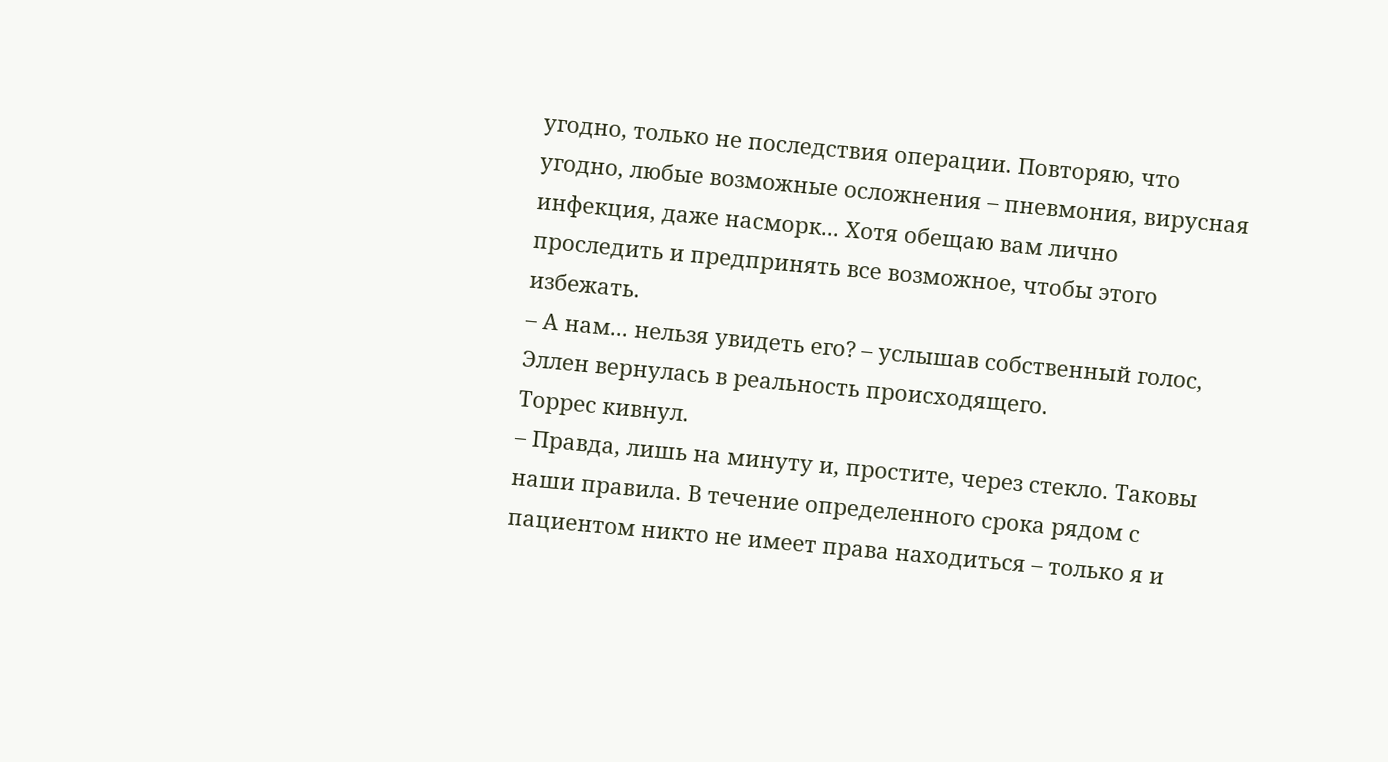угодно, только не последствия операции. Повторяю, что угодно, любые возможные осложнения – пневмония, вирусная инфекция, даже насморк... Хотя обещаю вам лично проследить и предпринять все возможное, чтобы этого избежать.
– А нам... нельзя увидеть его? – услышав собственный голос, Эллен вернулась в реальность происходящего.
Торрес кивнул.
– Правда, лишь на минуту и, простите, через стекло. Таковы наши правила. В течение определенного срока рядом с пациентом никто не имеет права находиться – только я и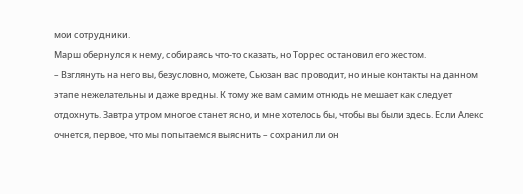мои сотрудники.
Марш обернулся к нему, собираясь что-то сказать, но Торрес остановил его жестом.
– Взглянуть на него вы, безусловно, можете, Сьюзан вас проводит, но иные контакты на данном этапе нежелательны и даже вредны. К тому же вам самим отнюдь не мешает как следует отдохнуть. Завтра утром многое станет ясно, и мне хотелось бы, чтобы вы были здесь. Если Алекс очнется, первое, что мы попытаемся выяснить – сохранил ли он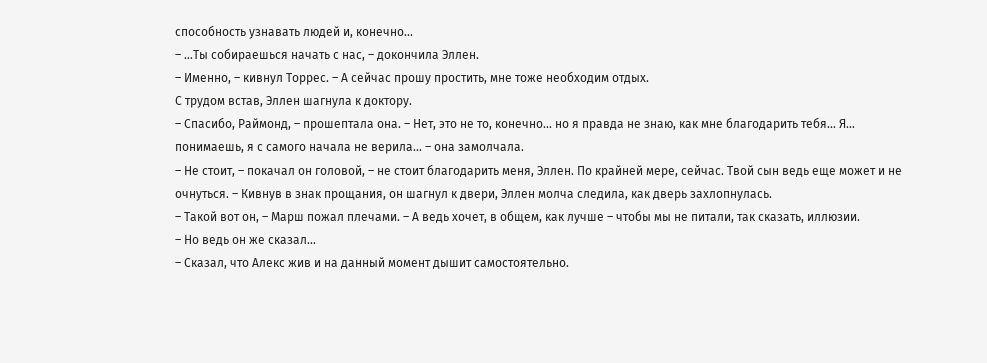способность узнавать людей и, конечно...
– ...Ты собираешься начать с нас, – докончила Эллен.
– Именно, – кивнул Торрес. – А сейчас прошу простить, мне тоже необходим отдых.
С трудом встав, Эллен шагнула к доктору.
– Спасибо, Раймонд, – прошептала она. – Нет, это не то, конечно... но я правда не знаю, как мне благодарить тебя... Я... понимаешь, я с самого начала не верила... – она замолчала.
– Не стоит, – покачал он головой, – не стоит благодарить меня, Эллен. По крайней мере, сейчас. Твой сын ведь еще может и не очнуться. – Кивнув в знак прощания, он шагнул к двери, Эллен молча следила, как дверь захлопнулась.
– Такой вот он, – Марш пожал плечами. – А ведь хочет, в общем, как лучше – чтобы мы не питали, так сказать, иллюзии.
– Но ведь он же сказал...
– Сказал, что Алекс жив и на данный момент дышит самостоятельно.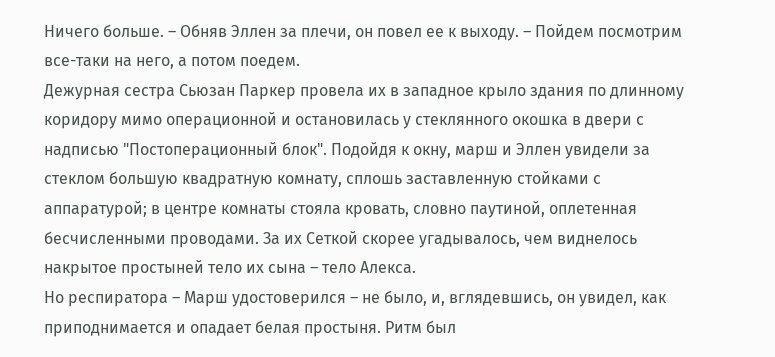Ничего больше. – Обняв Эллен за плечи, он повел ее к выходу. – Пойдем посмотрим все-таки на него, а потом поедем.
Дежурная сестра Сьюзан Паркер провела их в западное крыло здания по длинному коридору мимо операционной и остановилась у стеклянного окошка в двери с надписью "Постоперационный блок". Подойдя к окну, марш и Эллен увидели за стеклом большую квадратную комнату, сплошь заставленную стойками с аппаратурой; в центре комнаты стояла кровать, словно паутиной, оплетенная бесчисленными проводами. За их Сеткой скорее угадывалось, чем виднелось накрытое простыней тело их сына – тело Алекса.
Но респиратора – Марш удостоверился – не было, и, вглядевшись, он увидел, как приподнимается и опадает белая простыня. Ритм был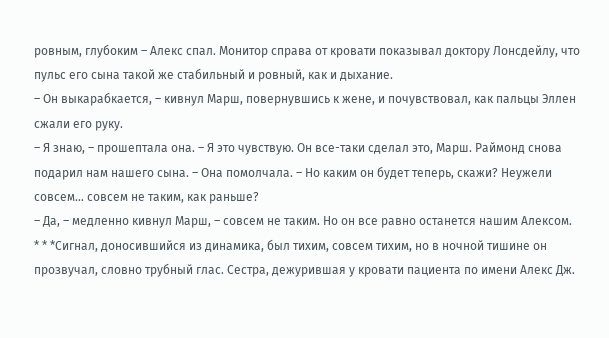ровным, глубоким – Алекс спал. Монитор справа от кровати показывал доктору Лонсдейлу, что пульс его сына такой же стабильный и ровный, как и дыхание.
– Он выкарабкается, – кивнул Марш, повернувшись к жене, и почувствовал, как пальцы Эллен сжали его руку.
– Я знаю, – прошептала она. – Я это чувствую. Он все-таки сделал это, Марш. Раймонд снова подарил нам нашего сына. – Она помолчала. – Но каким он будет теперь, скажи? Неужели совсем... совсем не таким, как раньше?
– Да, – медленно кивнул Марш, – совсем не таким. Но он все равно останется нашим Алексом.
* * *Сигнал, доносившийся из динамика, был тихим, совсем тихим, но в ночной тишине он прозвучал, словно трубный глас. Сестра, дежурившая у кровати пациента по имени Алекс Дж.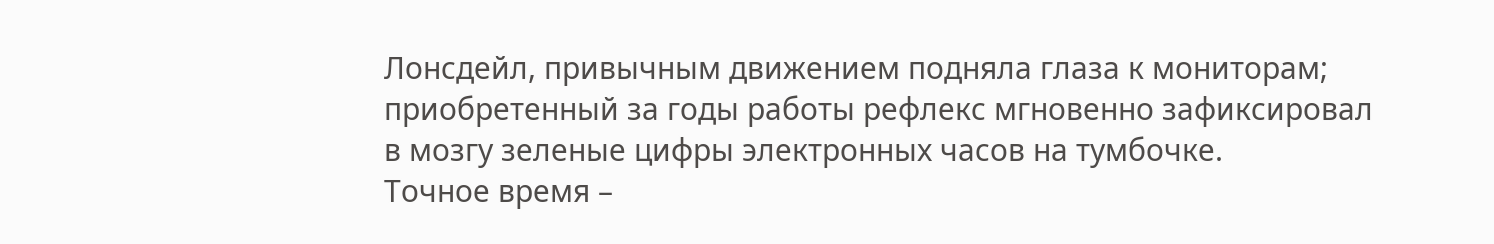Лонсдейл, привычным движением подняла глаза к мониторам; приобретенный за годы работы рефлекс мгновенно зафиксировал в мозгу зеленые цифры электронных часов на тумбочке.
Точное время –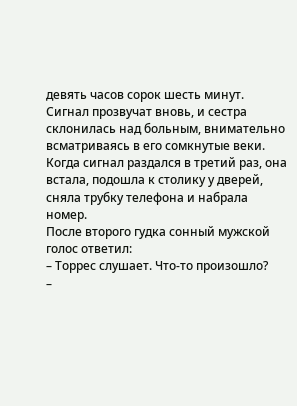девять часов сорок шесть минут.
Сигнал прозвучат вновь, и сестра склонилась над больным, внимательно всматриваясь в его сомкнутые веки.
Когда сигнал раздался в третий раз, она встала, подошла к столику у дверей, сняла трубку телефона и набрала номер.
После второго гудка сонный мужской голос ответил:
– Торрес слушает. Что-то произошло?
–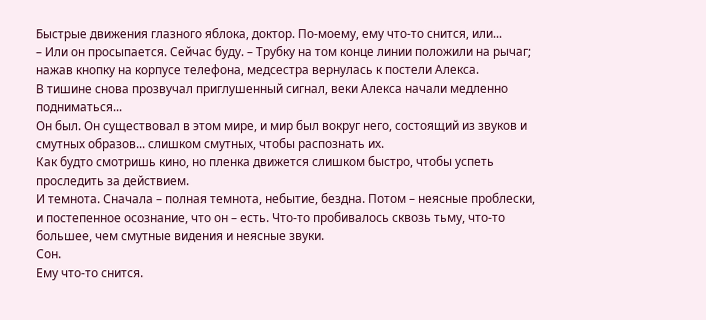Быстрые движения глазного яблока, доктор. По-моему, ему что-то снится, или...
– Или он просыпается. Сейчас буду. – Трубку на том конце линии положили на рычаг; нажав кнопку на корпусе телефона, медсестра вернулась к постели Алекса.
В тишине снова прозвучал приглушенный сигнал, веки Алекса начали медленно подниматься...
Он был. Он существовал в этом мире, и мир был вокруг него, состоящий из звуков и смутных образов... слишком смутных, чтобы распознать их.
Как будто смотришь кино, но пленка движется слишком быстро, чтобы успеть проследить за действием.
И темнота. Сначала – полная темнота, небытие, бездна. Потом – неясные проблески, и постепенное осознание, что он – есть. Что-то пробивалось сквозь тьму, что-то большее, чем смутные видения и неясные звуки.
Сон.
Ему что-то снится.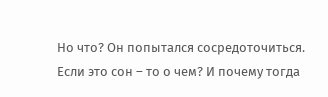Но что? Он попытался сосредоточиться. Если это сон – то о чем? И почему тогда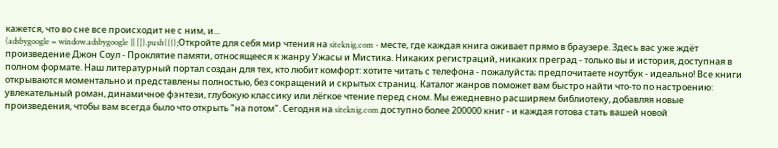кажется, что во сне все происходит не с ним, и...
(adsbygoogle = window.adsbygoogle || []).push({});Откройте для себя мир чтения на siteknig.com - месте, где каждая книга оживает прямо в браузере. Здесь вас уже ждёт произведение Джон Соул - Проклятие памяти, относящееся к жанру Ужасы и Мистика. Никаких регистраций, никаких преград - только вы и история, доступная в полном формате. Наш литературный портал создан для тех, кто любит комфорт: хотите читать с телефона - пожалуйста; предпочитаете ноутбук - идеально! Все книги открываются моментально и представлены полностью, без сокращений и скрытых страниц. Каталог жанров поможет вам быстро найти что-то по настроению: увлекательный роман, динамичное фэнтези, глубокую классику или лёгкое чтение перед сном. Мы ежедневно расширяем библиотеку, добавляя новые произведения, чтобы вам всегда было что открыть "на потом". Сегодня на siteknig.com доступно более 200000 книг - и каждая готова стать вашей новой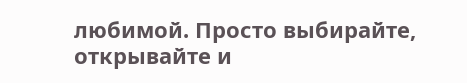любимой. Просто выбирайте, открывайте и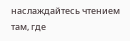наслаждайтесь чтением там, где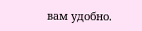вам удобно.